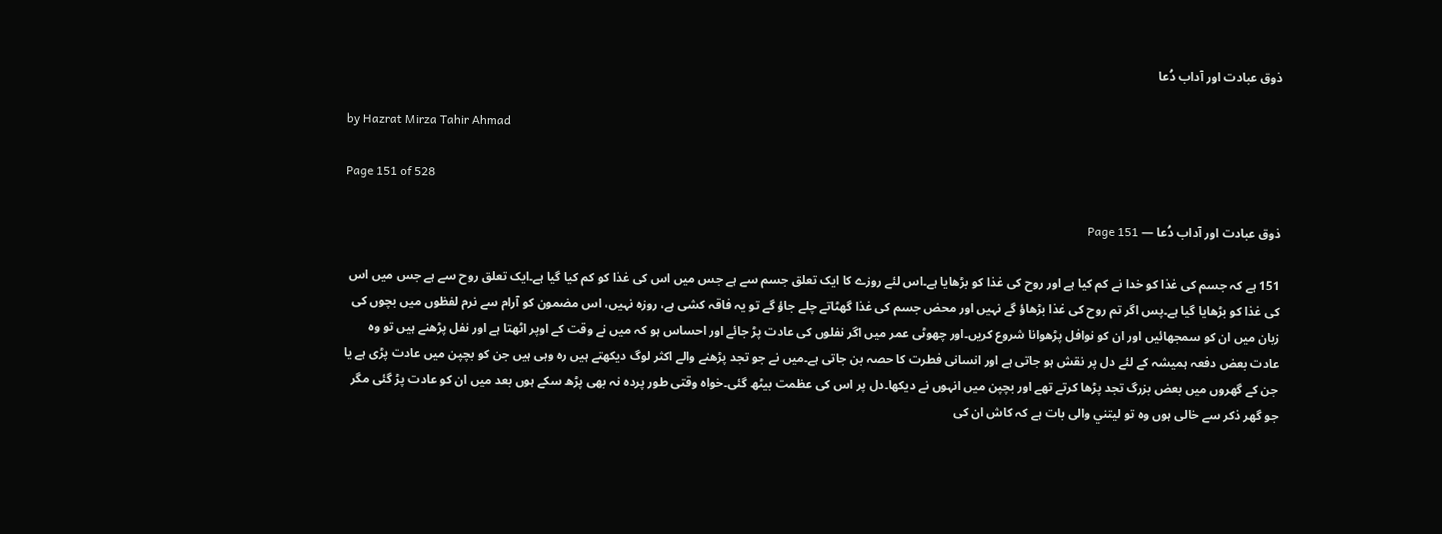ذوق عبادت اور آداب دُعا

by Hazrat Mirza Tahir Ahmad

Page 151 of 528

ذوق عبادت اور آداب دُعا — Page 151

151 ہے کہ جسم کی غذا کو خدا نے کم کیا ہے اور روح کی غذا کو بڑھایا ہے۔اس لئے روزے کا ایک تعلق جسم سے ہے جس میں اس کی غذا کو کم کیا گیا ہے۔ایک تعلق روح سے ہے جس میں اس کی غذا کو بڑھایا گیا ہے۔پس اگر تم روح کی غذا بڑھاؤ گے نہیں اور محض جسم کی غذا گھٹاتے چلے جاؤ گے تو یہ فاقہ کشی ہے، روزہ نہیں، اس مضمون کو آرام سے نرم لفظوں میں بچوں کی زبان میں ان کو سمجھائیں اور ان کو نوافل پڑھوانا شروع کریں۔اور چھوٹی عمر میں اگر نفلوں کی عادت پڑ جائے اور احساس ہو کہ میں نے وقت کے اوپر اٹھتا ہے اور نفل پڑھنے ہیں تو وہ عادت بعض دفعہ ہمیشہ کے لئے دل پر نقش ہو جاتی ہے اور انسانی فطرت کا حصہ بن جاتی ہے۔میں نے جو تجد پڑھنے والے اکثر لوگ دیکھتے ہیں رہ وہی ہیں جن کو بچپن میں عادت پڑی ہے یا جن کے گھروں میں بعض بزرگ تجد پڑھا کرتے تھے اور بچپن میں انہوں نے دیکھا۔دل پر اس کی عظمت بیٹھ گئی۔خواہ وقتی طور پردہ نہ بھی پڑھ سکے ہوں بعد میں ان کو عادت پڑ گئی مگر جو گھر ذکر سے خالی ہوں وہ تو ليتني والی بات ہے کہ کاش ان کی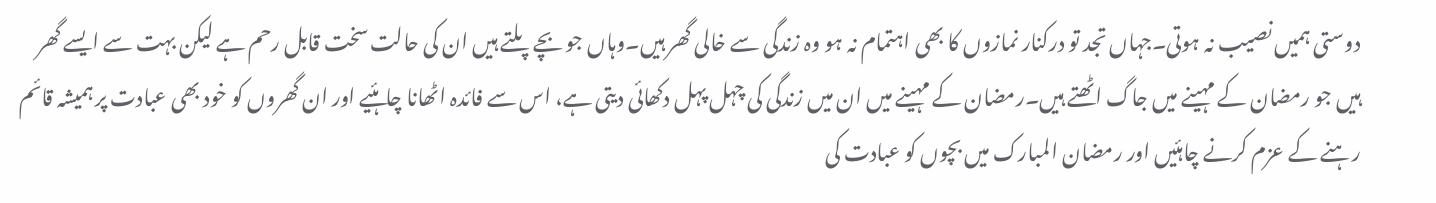دوستی ہمیں نصیب نہ ہوتی۔جہاں تجد تو درکنار نمازوں کا بھی اہتمام نہ ہو وہ زندگی سے خالی گھر ہیں۔وہاں جو بچے پلتے ہیں ان کی حالت سخت قابل رحم ہے لیکن بہت سے ایسے گھر ہیں جو رمضان کے مہینے میں جاگ اٹھتے ہیں۔رمضان کے مہینے میں ان میں زندگی کی چہل پہل دکھائی دیتی ہے، اس سے فائدہ اٹھانا چاہئیے اور ان گھروں کو خود بھی عبادت پر ہمیشہ قائم رہنے کے عزم کرنے چاہئیں اور رمضان المبارک میں بچوں کو عبادت کی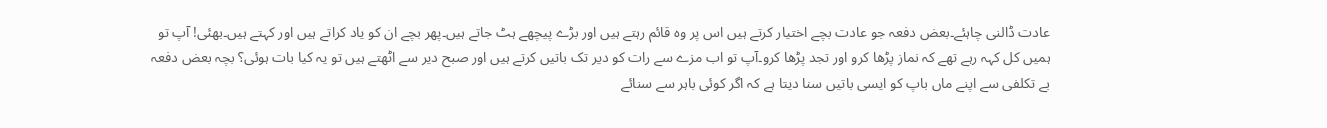عادت ڈالنی چاہئے۔بعض دفعہ جو عادت بچے اختیار کرتے ہیں اس پر وہ قائم رہتے ہیں اور بڑے پیچھے ہٹ جاتے ہیں۔پھر بچے ان کو یاد کراتے ہیں اور کہتے ہیں۔بھئی! آپ تو ہمیں کل کہہ رہے تھے کہ نماز پڑھا کرو اور تجد پڑھا کرو۔آپ تو اب مزے سے رات کو دیر تک باتیں کرتے ہیں اور صبح دیر سے اٹھتے ہیں تو یہ کیا بات ہوئی؟ بچہ بعض دفعہ بے تکلفی سے اپنے ماں باپ کو ایسی باتیں سنا دیتا ہے کہ اگر کوئی باہر سے سنائے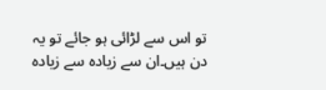تو اس سے لڑائی ہو جائے تو یہ دن ہیں۔ان سے زیادہ سے زیادہ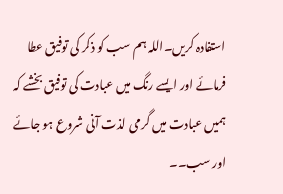استفادہ کریں۔اللہ ہم سب کو ذکر کی توفیق عطا فرمائے اور ایسے رنگ میں عبادت کی توفیق بخشے کہ ہمیں عبادت میں گرمی لذت آنی شروع ہو جائے اور سب۔۔